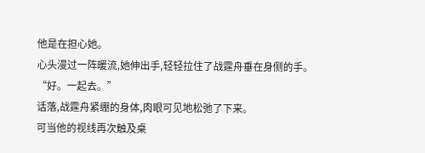他是在担心她。
心头漫过一阵暖流,她伸出手,轻轻拉住了战霆舟垂在身侧的手。
“好。一起去。”
话落,战霆舟紧绷的身体,肉眼可见地松弛了下来。
可当他的视线再次触及桌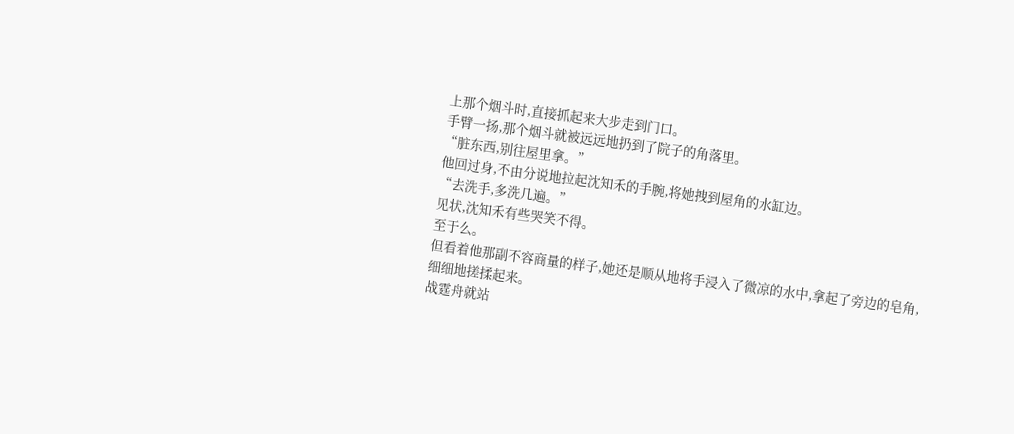上那个烟斗时,直接抓起来大步走到门口。
手臂一扬,那个烟斗就被远远地扔到了院子的角落里。
“脏东西,别往屋里拿。”
他回过身,不由分说地拉起沈知禾的手腕,将她拽到屋角的水缸边。
“去洗手,多洗几遍。”
见状,沈知禾有些哭笑不得。
至于么。
但看着他那副不容商量的样子,她还是顺从地将手浸入了微凉的水中,拿起了旁边的皂角,细细地搓揉起来。
战霆舟就站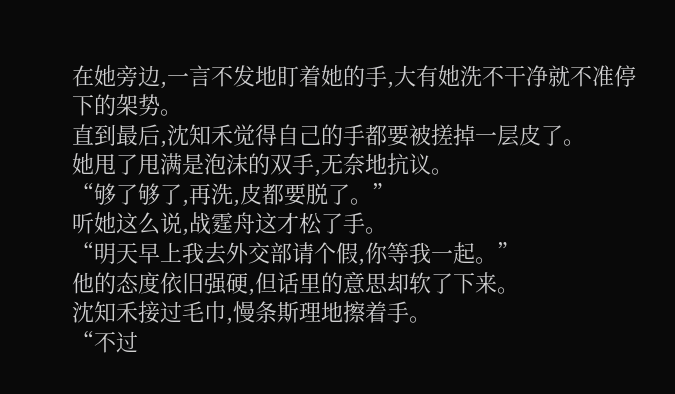在她旁边,一言不发地盯着她的手,大有她洗不干净就不准停下的架势。
直到最后,沈知禾觉得自己的手都要被搓掉一层皮了。
她甩了甩满是泡沫的双手,无奈地抗议。
“够了够了,再洗,皮都要脱了。”
听她这么说,战霆舟这才松了手。
“明天早上我去外交部请个假,你等我一起。”
他的态度依旧强硬,但话里的意思却软了下来。
沈知禾接过毛巾,慢条斯理地擦着手。
“不过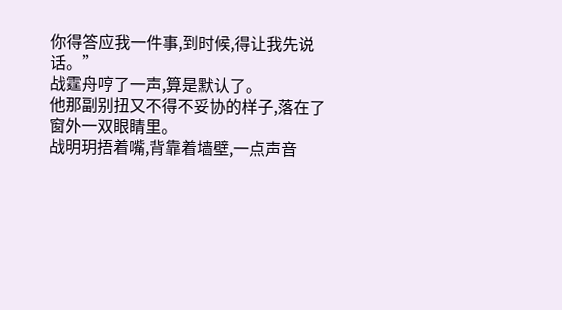你得答应我一件事,到时候,得让我先说话。”
战霆舟哼了一声,算是默认了。
他那副别扭又不得不妥协的样子,落在了窗外一双眼睛里。
战明玥捂着嘴,背靠着墙壁,一点声音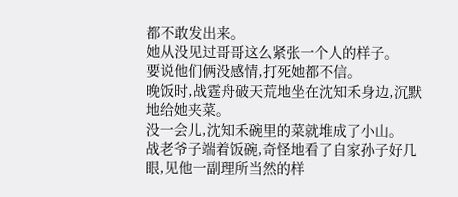都不敢发出来。
她从没见过哥哥这么紧张一个人的样子。
要说他们俩没感情,打死她都不信。
晚饭时,战霆舟破天荒地坐在沈知禾身边,沉默地给她夹菜。
没一会儿,沈知禾碗里的菜就堆成了小山。
战老爷子端着饭碗,奇怪地看了自家孙子好几眼,见他一副理所当然的样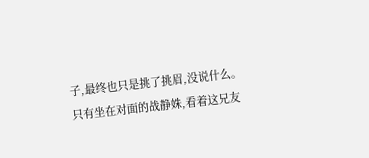子,最终也只是挑了挑眉,没说什么。
只有坐在对面的战静姝,看着这兄友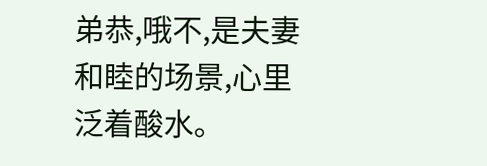弟恭,哦不,是夫妻和睦的场景,心里泛着酸水。